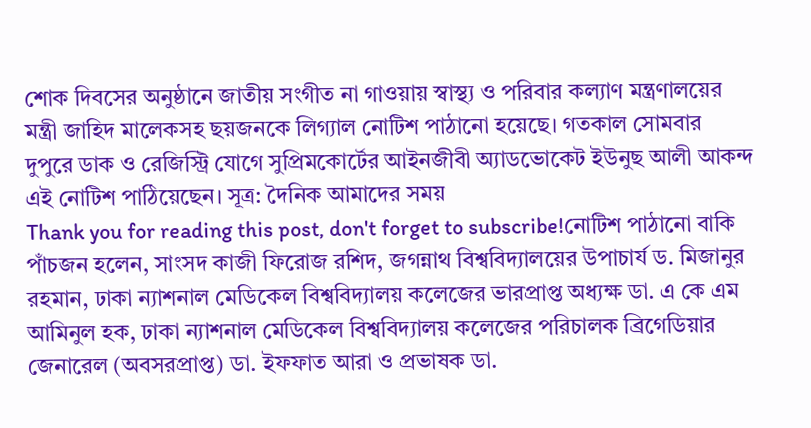শোক দিবসের অনুষ্ঠানে জাতীয় সংগীত না গাওয়ায় স্বাস্থ্য ও পরিবার কল্যাণ মন্ত্রণালয়ের মন্ত্রী জাহিদ মালেকসহ ছয়জনকে লিগ্যাল নোটিশ পাঠানো হয়েছে। গতকাল সোমবার দুপুরে ডাক ও রেজিস্ট্রি যোগে সুপ্রিমকোর্টের আইনজীবী অ্যাডভোকেট ইউনুছ আলী আকন্দ এই নোটিশ পাঠিয়েছেন। সূত্র: দৈনিক আমাদের সময়
Thank you for reading this post, don't forget to subscribe!নোটিশ পাঠানো বাকি পাঁচজন হলেন, সাংসদ কাজী ফিরোজ রশিদ, জগন্নাথ বিশ্ববিদ্যালয়ের উপাচার্য ড. মিজানুর রহমান, ঢাকা ন্যাশনাল মেডিকেল বিশ্ববিদ্যালয় কলেজের ভারপ্রাপ্ত অধ্যক্ষ ডা. এ কে এম আমিনুল হক, ঢাকা ন্যাশনাল মেডিকেল বিশ্ববিদ্যালয় কলেজের পরিচালক ব্রিগেডিয়ার জেনারেল (অবসরপ্রাপ্ত) ডা. ইফফাত আরা ও প্রভাষক ডা.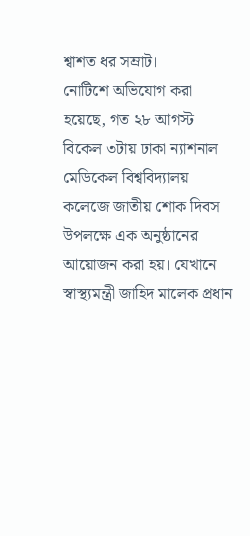শ্বাশত ধর সম্রাট।
নোটিশে অভিযোগ করা হয়েছে, গত ২৮ আগস্ট বিকেল ৩টায় ঢাকা ন্যাশনাল মেডিকেল বিশ্ববিদ্যালয় কলেজে জাতীয় শোক দিবস উপলক্ষে এক অনুষ্ঠানের আয়োজন করা হয়। যেখানে স্বাস্থ্যমন্ত্রী জাহিদ মালেক প্রধান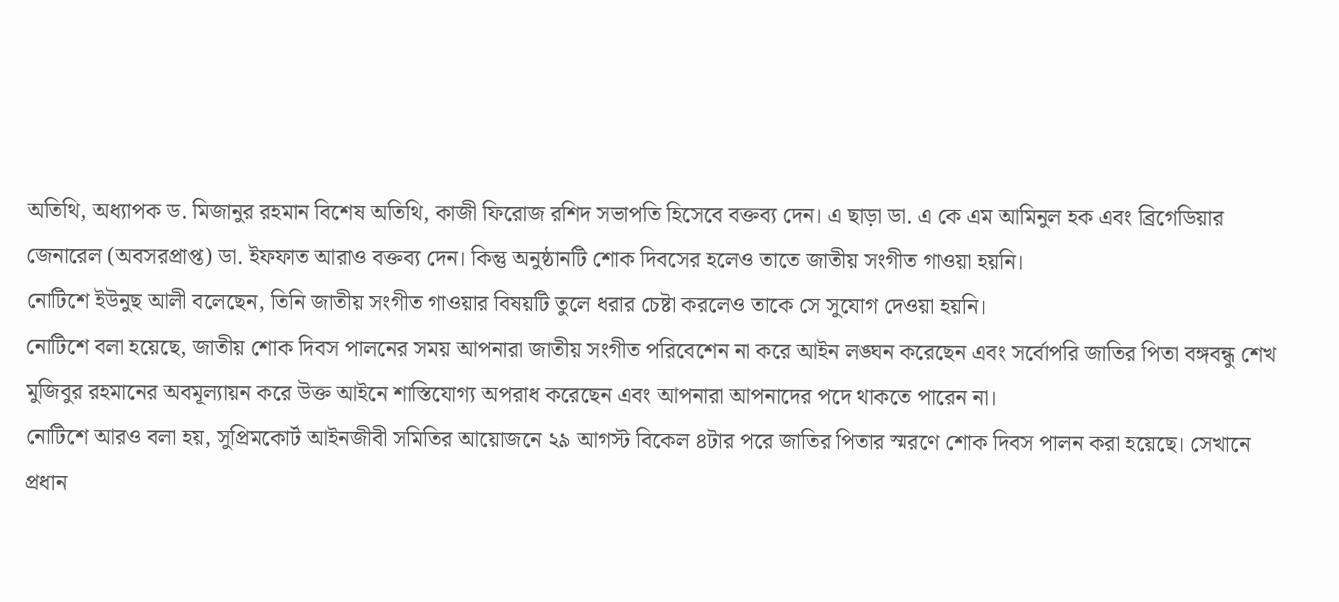অতিথি, অধ্যাপক ড. মিজানুর রহমান বিশেষ অতিথি, কাজী ফিরোজ রশিদ সভাপতি হিসেবে বক্তব্য দেন। এ ছাড়া ডা. এ কে এম আমিনুল হক এবং ব্রিগেডিয়ার জেনারেল (অবসরপ্রাপ্ত) ডা. ইফফাত আরাও বক্তব্য দেন। কিন্তু অনুষ্ঠানটি শোক দিবসের হলেও তাতে জাতীয় সংগীত গাওয়া হয়নি।
নোটিশে ইউনুছ আলী বলেছেন, তিনি জাতীয় সংগীত গাওয়ার বিষয়টি তুলে ধরার চেষ্টা করলেও তাকে সে সুযোগ দেওয়া হয়নি।
নোটিশে বলা হয়েছে, জাতীয় শোক দিবস পালনের সময় আপনারা জাতীয় সংগীত পরিবেশেন না করে আইন লঙ্ঘন করেছেন এবং সর্বোপরি জাতির পিতা বঙ্গবন্ধু শেখ মুজিবুর রহমানের অবমূল্যায়ন করে উক্ত আইনে শাস্তিযোগ্য অপরাধ করেছেন এবং আপনারা আপনাদের পদে থাকতে পারেন না।
নোটিশে আরও বলা হয়, সুপ্রিমকোর্ট আইনজীবী সমিতির আয়োজনে ২৯ আগস্ট বিকেল ৪টার পরে জাতির পিতার স্মরণে শোক দিবস পালন করা হয়েছে। সেখানে প্রধান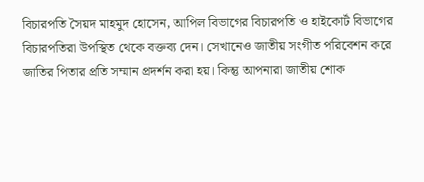বিচারপতি সৈয়দ মাহমুদ হোসেন, আপিল বিভাগের বিচারপতি ও হাইকোর্ট বিভাগের বিচারপতিরা উপস্থিত থেকে বক্তব্য দেন। সেখানেও জাতীয় সংগীত পরিবেশন করে জাতির পিতার প্রতি সম্মান প্রদর্শন করা হয়। কিন্তু আপনারা জাতীয় শোক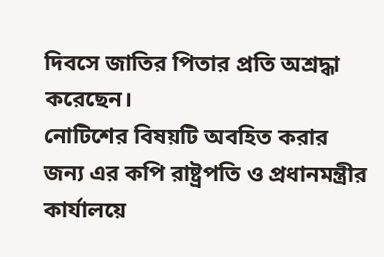দিবসে জাতির পিতার প্রতি অশ্রদ্ধা করেছেন।
নোটিশের বিষয়টি অবহিত করার জন্য এর কপি রাষ্ট্রপতি ও প্রধানমন্ত্রীর কার্যালয়ে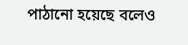পাঠানো হয়েছে বলেও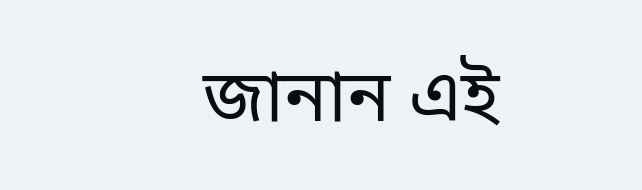জানান এই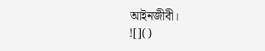আইনজীবী।
![]()